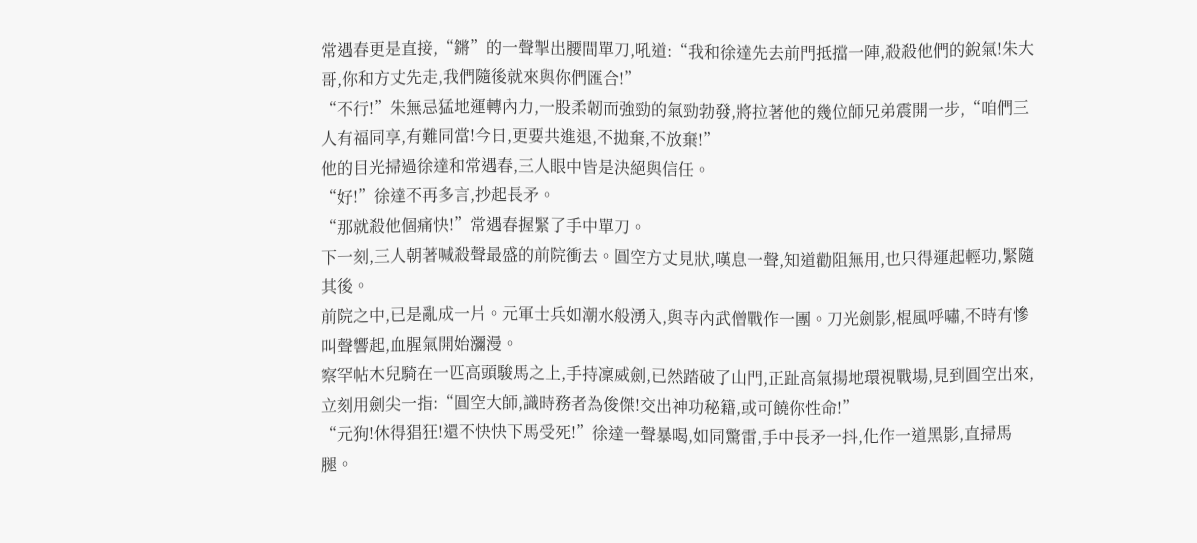常遇春更是直接,“鏘”的一聲掣出腰間單刀,吼道:“我和徐達先去前門抵擋一陣,殺殺他們的銳氣!朱大哥,你和方丈先走,我們隨後就來與你們匯合!”
“不行!”朱無忌猛地運轉內力,一股柔韌而強勁的氣勁勃發,將拉著他的幾位師兄弟震開一步,“咱們三人有福同享,有難同當!今日,更要共進退,不拋棄,不放棄!”
他的目光掃過徐達和常遇春,三人眼中皆是決絕與信任。
“好!”徐達不再多言,抄起長矛。
“那就殺他個痛快!”常遇春握緊了手中單刀。
下一刻,三人朝著喊殺聲最盛的前院衝去。圓空方丈見狀,嘆息一聲,知道勸阻無用,也只得運起輕功,緊隨其後。
前院之中,已是亂成一片。元軍士兵如潮水般湧入,與寺內武僧戰作一團。刀光劍影,棍風呼嘯,不時有慘叫聲響起,血腥氣開始瀰漫。
察罕帖木兒騎在一匹高頭駿馬之上,手持凜威劍,已然踏破了山門,正趾高氣揚地環視戰場,見到圓空出來,立刻用劍尖一指:“圓空大師,識時務者為俊傑!交出神功秘籍,或可饒你性命!”
“元狗!休得猖狂!還不快快下馬受死!”徐達一聲暴喝,如同驚雷,手中長矛一抖,化作一道黑影,直掃馬腿。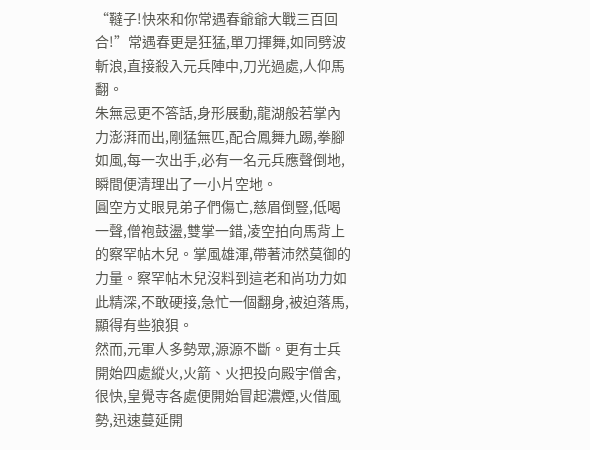“韃子!快來和你常遇春爺爺大戰三百回合!”常遇春更是狂猛,單刀揮舞,如同劈波斬浪,直接殺入元兵陣中,刀光過處,人仰馬翻。
朱無忌更不答話,身形展動,龍湖般若掌內力澎湃而出,剛猛無匹,配合鳳舞九踢,拳腳如風,每一次出手,必有一名元兵應聲倒地,瞬間便清理出了一小片空地。
圓空方丈眼見弟子們傷亡,慈眉倒豎,低喝一聲,僧袍鼓盪,雙掌一錯,凌空拍向馬背上的察罕帖木兒。掌風雄渾,帶著沛然莫御的力量。察罕帖木兒沒料到這老和尚功力如此精深,不敢硬接,急忙一個翻身,被迫落馬,顯得有些狼狽。
然而,元軍人多勢眾,源源不斷。更有士兵開始四處縱火,火箭、火把投向殿宇僧舍,很快,皇覺寺各處便開始冒起濃煙,火借風勢,迅速蔓延開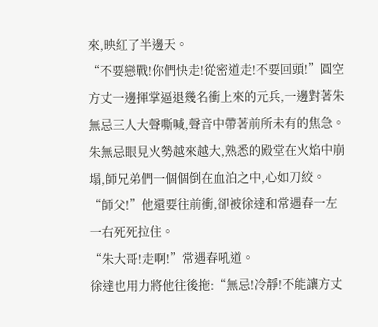來,映紅了半邊天。
“不要戀戰!你們快走!從密道走!不要回頭!”圓空方丈一邊揮掌逼退幾名衝上來的元兵,一邊對著朱無忌三人大聲嘶喊,聲音中帶著前所未有的焦急。
朱無忌眼見火勢越來越大,熟悉的殿堂在火焰中崩塌,師兄弟們一個個倒在血泊之中,心如刀絞。
“師父!”他還要往前衝,卻被徐達和常遇春一左一右死死拉住。
“朱大哥!走啊!”常遇春吼道。
徐達也用力將他往後拖:“無忌!冷靜!不能讓方丈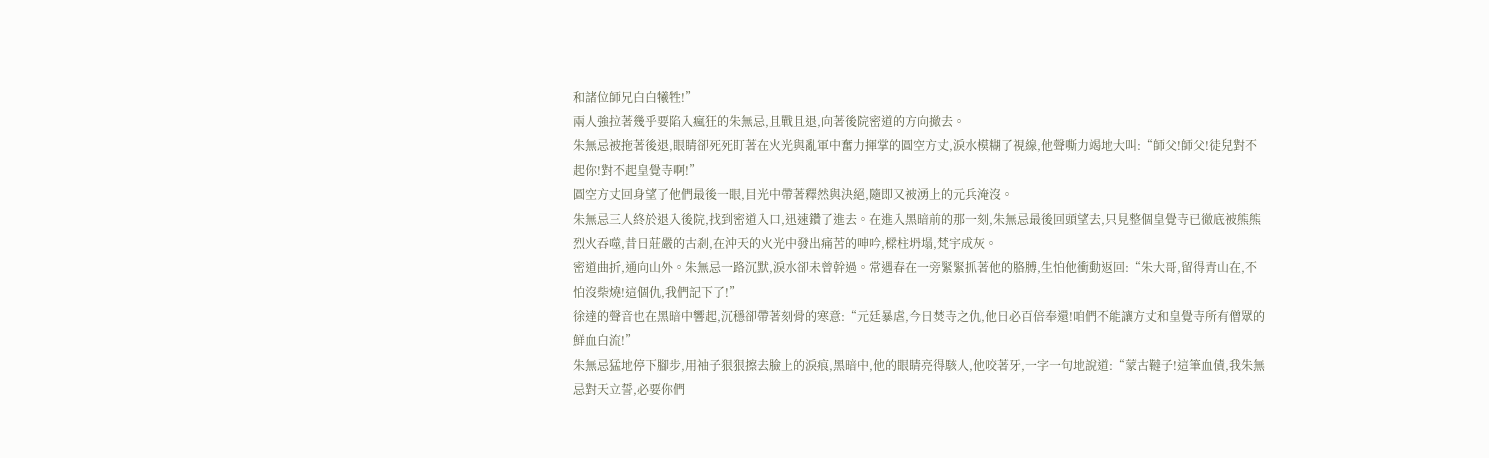和諸位師兄白白犧牲!”
兩人強拉著幾乎要陷入瘋狂的朱無忌,且戰且退,向著後院密道的方向撤去。
朱無忌被拖著後退,眼睛卻死死盯著在火光與亂軍中奮力揮掌的圓空方丈,淚水模糊了視線,他聲嘶力竭地大叫:“師父!師父!徒兒對不起你!對不起皇覺寺啊!”
圓空方丈回身望了他們最後一眼,目光中帶著釋然與決絕,隨即又被湧上的元兵淹沒。
朱無忌三人終於退入後院,找到密道入口,迅速鑽了進去。在進入黑暗前的那一刻,朱無忌最後回頭望去,只見整個皇覺寺已徹底被熊熊烈火吞噬,昔日莊嚴的古剎,在沖天的火光中發出痛苦的呻吟,樑柱坍塌,梵宇成灰。
密道曲折,通向山外。朱無忌一路沉默,淚水卻未曾幹過。常遇春在一旁緊緊抓著他的胳膊,生怕他衝動返回:“朱大哥,留得青山在,不怕沒柴燒!這個仇,我們記下了!”
徐達的聲音也在黑暗中響起,沉穩卻帶著刻骨的寒意:“元廷暴虐,今日焚寺之仇,他日必百倍奉還!咱們不能讓方丈和皇覺寺所有僧眾的鮮血白流!”
朱無忌猛地停下腳步,用袖子狠狠擦去臉上的淚痕,黑暗中,他的眼睛亮得駭人,他咬著牙,一字一句地說道:“蒙古韃子!這筆血債,我朱無忌對天立誓,必要你們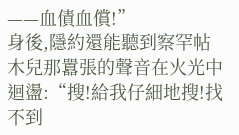——血債血償!”
身後,隱約還能聽到察罕帖木兒那囂張的聲音在火光中迴盪:“搜!給我仔細地搜!找不到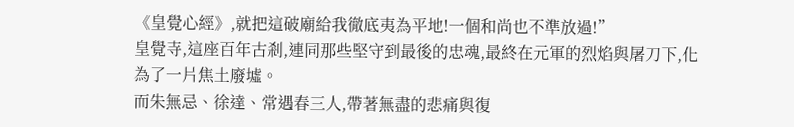《皇覺心經》,就把這破廟給我徹底夷為平地!一個和尚也不準放過!”
皇覺寺,這座百年古剎,連同那些堅守到最後的忠魂,最終在元軍的烈焰與屠刀下,化為了一片焦土廢墟。
而朱無忌、徐達、常遇春三人,帶著無盡的悲痛與復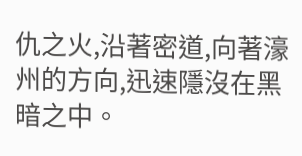仇之火,沿著密道,向著濠州的方向,迅速隱沒在黑暗之中。